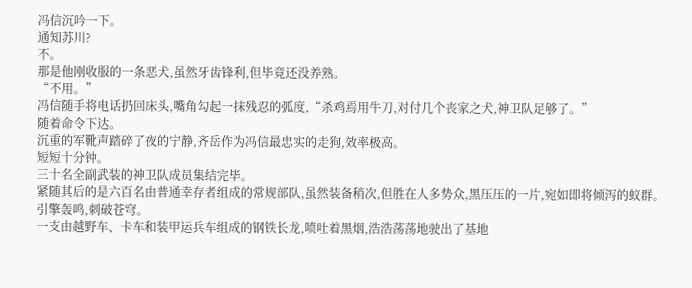冯信沉吟一下。
通知苏川?
不。
那是他刚收服的一条恶犬,虽然牙齿锋利,但毕竟还没养熟。
“不用。”
冯信随手将电话扔回床头,嘴角勾起一抹残忍的弧度,“杀鸡焉用牛刀,对付几个丧家之犬,神卫队足够了。”
随着命令下达。
沉重的军靴声踏碎了夜的宁静,齐岳作为冯信最忠实的走狗,效率极高。
短短十分钟。
三十名全副武装的神卫队成员集结完毕。
紧随其后的是六百名由普通幸存者组成的常规部队,虽然装备稍次,但胜在人多势众,黑压压的一片,宛如即将倾泻的蚁群。
引擎轰鸣,刺破苍穹。
一支由越野车、卡车和装甲运兵车组成的钢铁长龙,喷吐着黑烟,浩浩荡荡地驶出了基地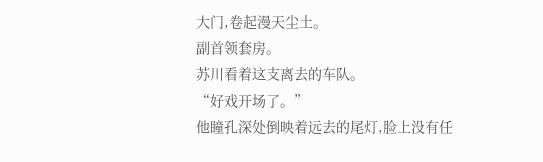大门,卷起漫天尘土。
副首领套房。
苏川看着这支离去的车队。
“好戏开场了。”
他瞳孔深处倒映着远去的尾灯,脸上没有任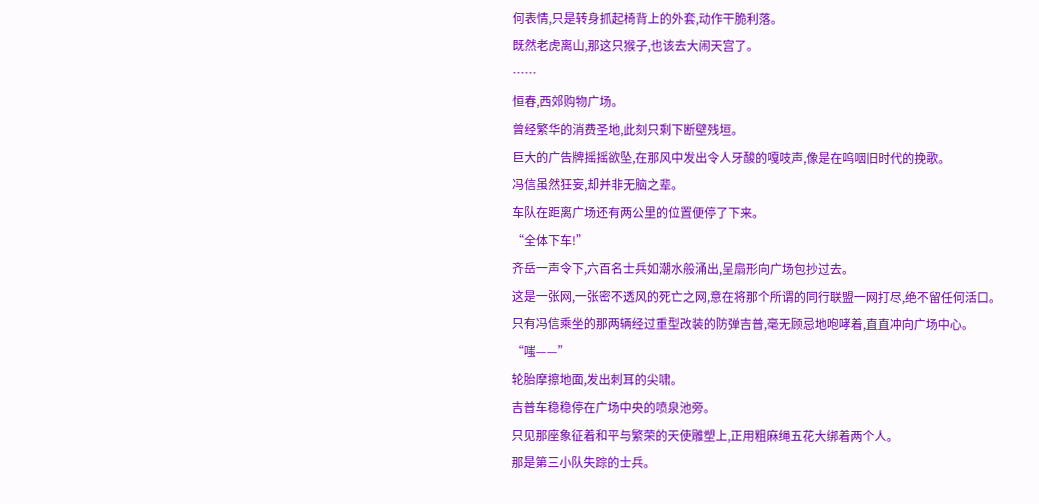何表情,只是转身抓起椅背上的外套,动作干脆利落。
既然老虎离山,那这只猴子,也该去大闹天宫了。
……
恒春,西郊购物广场。
曾经繁华的消费圣地,此刻只剩下断壁残垣。
巨大的广告牌摇摇欲坠,在那风中发出令人牙酸的嘎吱声,像是在呜咽旧时代的挽歌。
冯信虽然狂妄,却并非无脑之辈。
车队在距离广场还有两公里的位置便停了下来。
“全体下车!”
齐岳一声令下,六百名士兵如潮水般涌出,呈扇形向广场包抄过去。
这是一张网,一张密不透风的死亡之网,意在将那个所谓的同行联盟一网打尽,绝不留任何活口。
只有冯信乘坐的那两辆经过重型改装的防弹吉普,毫无顾忌地咆哮着,直直冲向广场中心。
“嗤——”
轮胎摩擦地面,发出刺耳的尖啸。
吉普车稳稳停在广场中央的喷泉池旁。
只见那座象征着和平与繁荣的天使雕塑上,正用粗麻绳五花大绑着两个人。
那是第三小队失踪的士兵。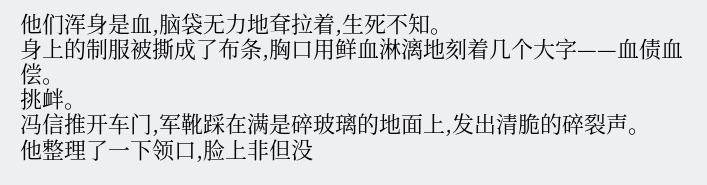他们浑身是血,脑袋无力地耷拉着,生死不知。
身上的制服被撕成了布条,胸口用鲜血淋漓地刻着几个大字——血债血偿。
挑衅。
冯信推开车门,军靴踩在满是碎玻璃的地面上,发出清脆的碎裂声。
他整理了一下领口,脸上非但没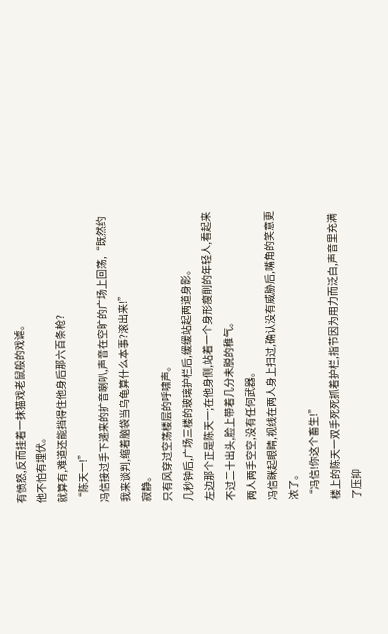有愤怒,反而挂着一抹猫戏老鼠般的戏谑。
他不怕有埋伏。
就算有,难道还能挡得住他身后那六百条枪?
“陈天一!”
冯信接过手下递来的扩音喇叭,声音在空旷的广场上回荡,“既然约我来谈判,缩着脑袋当乌龟算什么本事?滚出来!”
寂静。
只有风穿过空荡楼层的呼啸声。
几秒钟后,广场三楼的玻璃护栏后,缓缓站起两道身影。
左边那个正是陈天一;在他身侧,站着一个身形瘦削的年轻人,看起来不过二十出头,脸上带着几分未脱的稚气。
两人两手空空,没有任何武器。
冯信眯起眼睛,视线在两人身上扫过,确认没有威胁后,嘴角的笑意更浓了。
“冯信!你这个畜生!”
楼上的陈天一双手死死抓着护栏,指节因为用力而泛白,声音里充满了压抑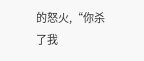的怒火,“你杀了我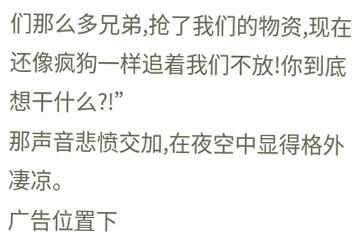们那么多兄弟,抢了我们的物资,现在还像疯狗一样追着我们不放!你到底想干什么?!”
那声音悲愤交加,在夜空中显得格外凄凉。
广告位置下